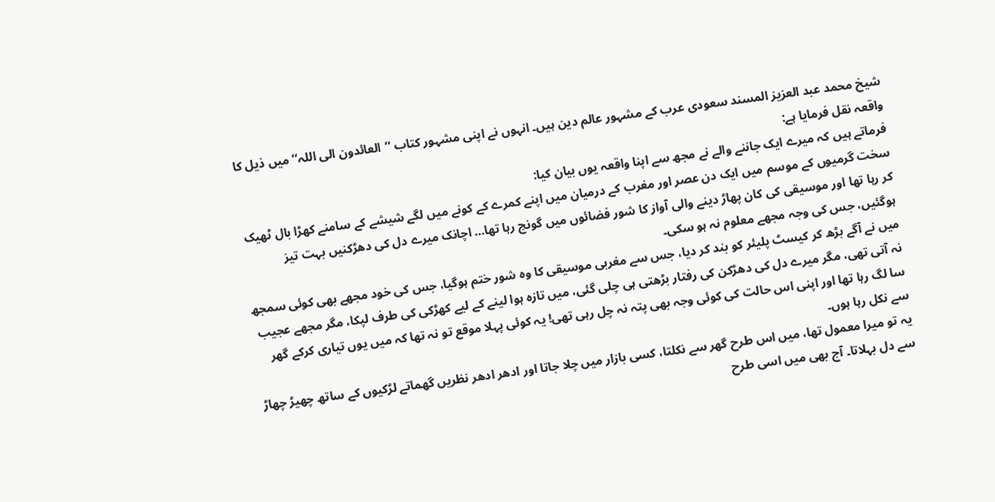شیخ محمد عبد العزیز المسند سعودی عرب کے مشہور عالم دین ہیں۔ انہوں نے اپنی مشہور کتاب ’’العائدون الی اللہ‘‘ میں ذیل کا واقعہ نقل فرمایا ہے:
فرماتے ہیں کہ میرے ایک جاننے والے نے مجھ سے اپنا واقعہ یوں بیان کیا:
سخت گرمیوں کے موسم میں ایک دن عصر اور مغرب کے درمیان میں اپنے کمرے کے کونے میں لگے شیشے کے سامنے کھڑا بال ٹھیک کر رہا تھا اور موسیقی کی کان پھاڑ دینے والی آواز کا شور فضائوں میں گونج رہا تھا… اچانک میرے دل کی دھڑکنیں بہت تیز ہوگئیں، جس کی وجہ مجھے معلوم نہ ہو سکی۔
میں نے آگے بڑھ کر کیسٹ پلیئر کو بند کر دیا، جس سے مغربی موسیقی کا وہ شور ختم ہوگیا، جس کی خود مجھے بھی کوئی سمجھ نہ آتی تھی، مگر میرے دل کی دھڑکن کی رفتار بڑھتی ہی چلی گئی، میں تازہ ہوا لینے کے لیے کھڑکی کی طرف لپکا، مگر مجھے عجیب سا لگ رہا تھا اور اپنی اس حالت کی کوئی وجہ بھی پتہ نہ چل رہی تھی! یہ کوئی پہلا موقع تو نہ تھا کہ میں یوں تیاری کرکے گھر سے نکل رہا ہوں۔
یہ تو میرا معمول تھا، میں اس طرح گھر سے نکلتا، کسی بازار میں چلا جاتا اور ادھر ادھر نظریں گھماتے لڑکیوں کے ساتھ چھیڑ چھاڑ سے دل بہلاتا۔ آج بھی میں اسی طرح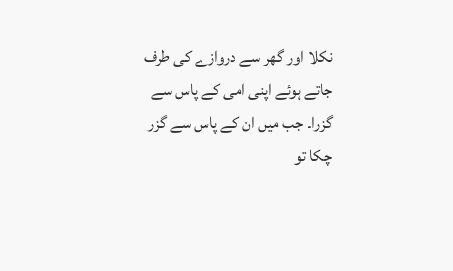نکلا اور گھر سے دروازے کی طرف جاتے ہوئے اپنی امی کے پاس سے گزرا۔ جب میں ان کے پاس سے گزر چکا تو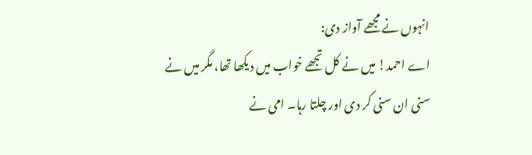انہوں نے مجھے آواز دی:
اے احمد! میں نے کل تجھے خواب میں دیکھا تھا، مگر میں نے سنی ان سنی کر دی اور چلتا رہا۔ امی نے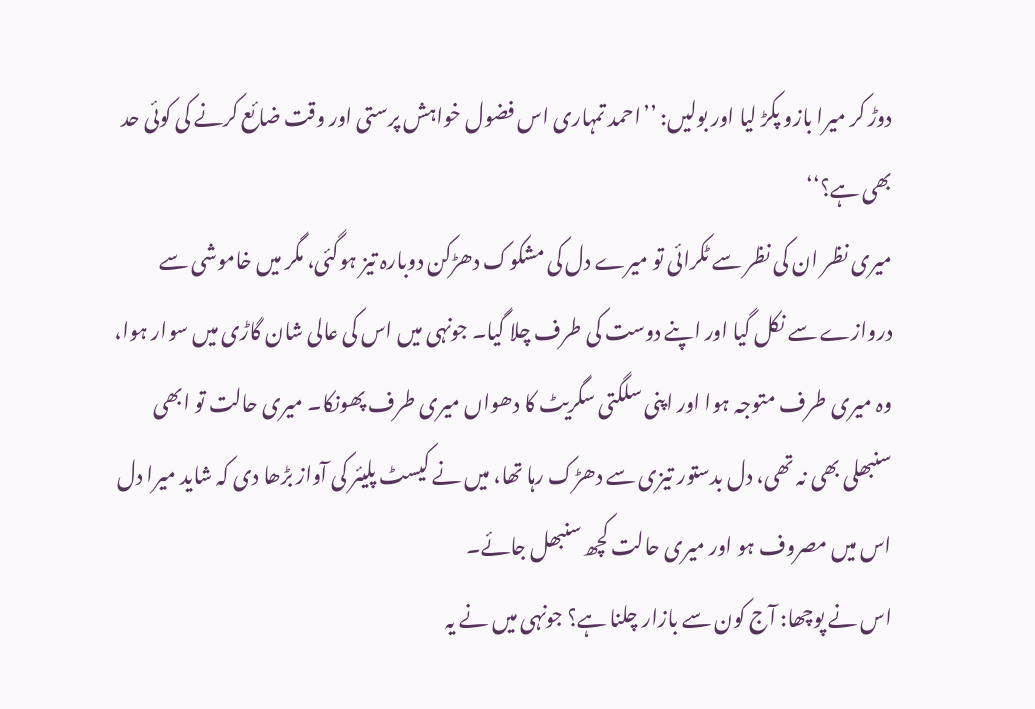دوڑ کر میرا بازو پکڑ لیا اور بولیں: ’’احمد تمہاری اس فضول خواہش پرستی اور وقت ضائع کرنے کی کوئی حد بھی ہے؟‘‘
میری نظر ان کی نظر سے ٹکرائی تو میرے دل کی مشکوک دھڑکن دوبارہ تیز ہوگئی، مگر میں خاموشی سے دروازے سے نکل گیا اور اپنے دوست کی طرف چلا گیا۔ جونہی میں اس کی عالی شان گاڑی میں سوار ہوا، وہ میری طرف متوجہ ہوا اور اپنی سلگتی سگریٹ کا دھواں میری طرف پھونکا۔ میری حالت تو ابھی سنبھلی بھی نہ تھی، دل بدستور تیزی سے دھڑک رہا تھا، میں نے کیسٹ پلیئر کی آواز بڑھا دی کہ شاید میرا دل اس میں مصروف ہو اور میری حالت کچھ سنبھل جائے۔
اس نے پوچھا: آج کون سے بازار چلنا ہے؟ جونہی میں نے یہ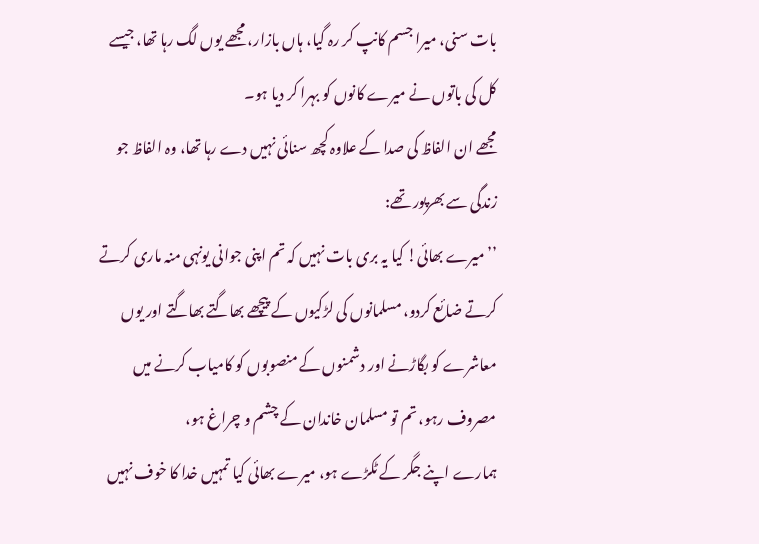بات سنی، میرا جسم کانپ کر رہ گیا، ہاں بازار، مجھے یوں لگ رہا تھا، جیسے کل کی باتوں نے میرے کانوں کو بہرا کر دیا ہو۔
مجھے ان الفاظ کی صدا کے علاوہ کچھ سنائی نہیں دے رہا تھا، وہ الفاظ جو زندگی سے بھرپور تھے:
’’میرے بھائی! کیا یہ بری بات نہیں کہ تم اپنی جوانی یونہی منہ ماری کرتے کرتے ضائع کردو، مسلمانوں کی لڑکیوں کے پیچھے بھاگتے بھاگتے اور یوں معاشرے کو بگاڑنے اور دشمنوں کے منصوبوں کو کامیاب کرنے میں مصروف رہو، تم تو مسلمان خاندان کے چشم و چراغ ہو،
ہمارے اپنے جگر کے ٹکڑے ہو، میرے بھائی کیا تمہیں خدا کا خوف نہیں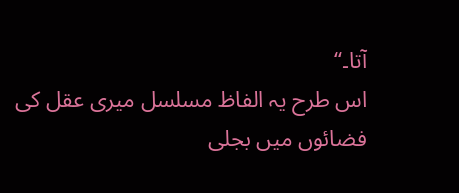آتا۔‘‘
اس طرح یہ الفاظ مسلسل میری عقل کی فضائوں میں بجلی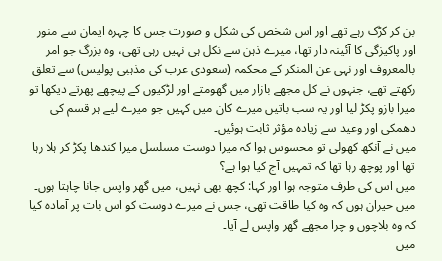بن کر کڑک رہے تھے اور اس شخص کی شکل و صورت جس کا چہرہ ایمان سے منور اور پاکیزگی کا آئینہ دار تھا، میرے ذہن سے نکل ہی نہیں رہی تھی، وہ بزرگ جو امر بالمعروف اور نہی عن المنکر کے محکمہ (سعودی عرب کی مذہبی پولیس) سے تعلق رکھتے تھے، جنہوں نے کل مجھے بازار میں گھومتے اور لڑکیوں کے پیچھے پھرتے دیکھا تو میرا بازو پکڑ لیا اور یہ سب باتیں میرے کان میں کہیں جو میرے لیے ہر قسم کی دھمکی اور وعید سے زیادہ مؤثر ثابت ہوئیں۔
میں نے آنکھ کھولی تو محسوس ہوا کہ میرا دوست مسلسل میرا کندھا پکڑ کر ہلا رہا تھا اور پوچھ رہا تھا کہ تمہیں آج کیا ہوا ہے؟
میں اس کی طرف متوجہ ہوا اور کہا: کچھ بھی نہیں، میں گھر واپس جانا چاہتا ہوں۔ میں حیران ہوں کہ وہ کیا طاقت تھی، جس نے میرے دوست کو اس بات پر آمادہ کیا کہ وہ بلاچوں و چرا مجھے گھر واپس لے آیا۔
میں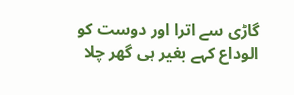گاڑی سے اترا اور دوست کو الوداع کہے بغیر ہی گھر چلا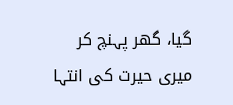گیا، گھر پہنچ کر میری حیرت کی انتہا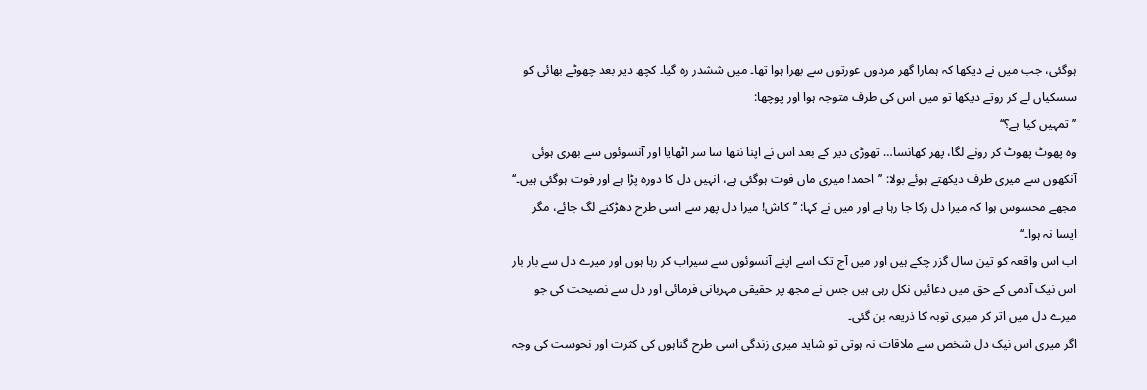ہوگئی، جب میں نے دیکھا کہ ہمارا گھر مردوں عورتوں سے بھرا ہوا تھا۔ میں ششدر رہ گیا۔ کچھ دیر بعد چھوٹے بھائی کو سسکیاں لے کر روتے دیکھا تو میں اس کی طرف متوجہ ہوا اور پوچھا:
’’تمہیں کیا ہے؟‘‘
وہ پھوٹ پھوٹ کر رونے لگا، پھر کھانسا… تھوڑی دیر کے بعد اس نے اپنا ننھا سا سر اٹھایا اور آنسوئوں سے بھری ہوئی آنکھوں سے میری طرف دیکھتے ہوئے بولا: ’’احمد! میری ماں فوت ہوگئی ہے، انہیں دل کا دورہ پڑا ہے اور فوت ہوگئی ہیں۔‘‘
مجھے محسوس ہوا کہ میرا دل رکا جا رہا ہے اور میں نے کہا: ’’کاش! میرا دل پھر سے اسی طرح دھڑکنے لگ جائے، مگر ایسا نہ ہوا۔‘‘
اب اس واقعہ کو تین سال گزر چکے ہیں اور میں آج تک اسے اپنے آنسوئوں سے سیراب کر رہا ہوں اور میرے دل سے بار بار اس نیک آدمی کے حق میں دعائیں نکل رہی ہیں جس نے مجھ پر حقیقی مہربانی فرمائی اور دل سے نصیحت کی جو میرے دل میں اتر کر میری توبہ کا ذریعہ بن گئی۔
اگر میری اس نیک دل شخص سے ملاقات نہ ہوتی تو شاید میری زندگی اسی طرح گناہوں کی کثرت اور نحوست کی وجہ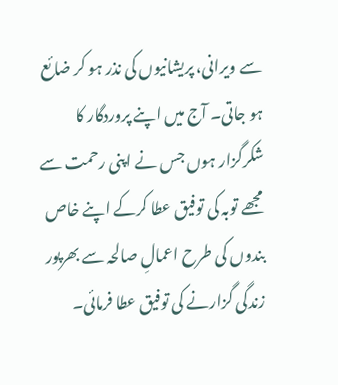سے ویرانی، پریشانیوں کی نذر ہو کر ضائع ہو جاتی۔ آج میں اپنے پروردگار کا شکرگزار ہوں جس نے اپنی رحمت سے مجھے توبہ کی توفیق عطا کرکے اپنے خاص بندوں کی طرح اعمالِ صالحہ سے بھرپور زندگی گزارنے کی توفیق عطا فرمائی۔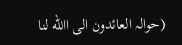(حوالہ العائدون الی االله لنا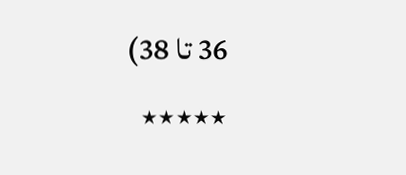36 تا 38)
٭٭٭٭٭